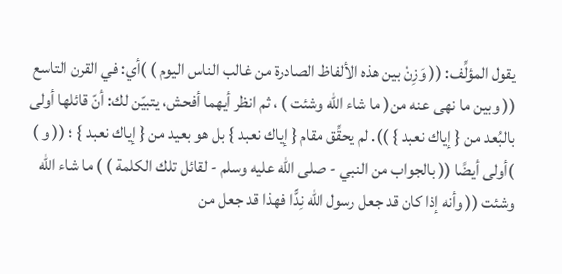يقول المؤلِّف: (( وَزِنْ بين هذه الألفاظ الصادرة من غالب الناس اليوم ) )أي: في القرن التاسع (( وبين ما نهى عنه من( ما شاء الله وشئت ) ، ثم انظر أيهما أفحش، يتبيّن لك: أنّ قائلها أولى بالبُعد من { إياك نعبد } )). لم يحقِّق مقام { إياك نعبد } بل هو بعيد من { إياك نعبد } ؛ (( و ) )أولى أيضًا (( بالجواب من النبي - صلى الله عليه وسلم - لقائل تلك الكلمة ) ) ما شاء الله وشئت (( وأنه إذا كان قد جعل رسول الله نِدًّا فهذا قد جعل من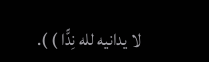لا يدانيه لله نِدًّا ) ).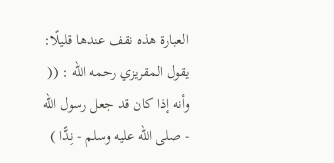العبارة هذه نقف عندها قليلًا: يقول المقريزي رحمه الله : (( وأنه إذا كان قد جعل رسول الله - صلى الله عليه وسلم - نِدًّا )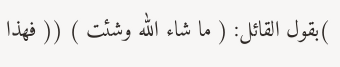)بقول القائل: ( ما شاء الله وشئت ) (( فهذا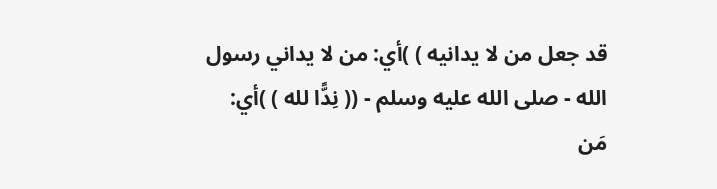قد جعل من لا يدانيه ) )أي: من لا يداني رسول الله - صلى الله عليه وسلم - (( نِدًّا لله ) )أي: مَن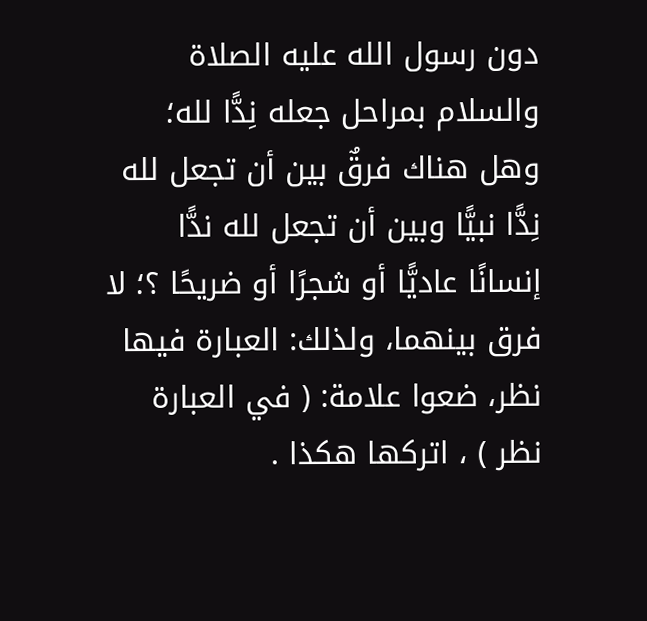دون رسول الله عليه الصلاة والسلام بمراحل جعله نِدًّا لله؛ وهل هناك فرقٌ بين أن تجعل لله نِدًّا نبيًّا وبين أن تجعل لله ندًّا إنسانًا عاديًّا أو شجرًا أو ضريحًا ؟؛ لا فرق بينهما، ولذلك: العبارة فيها نظر، ضعوا علامة: ( في العبارة نظر ) ، اتركها هكذا .